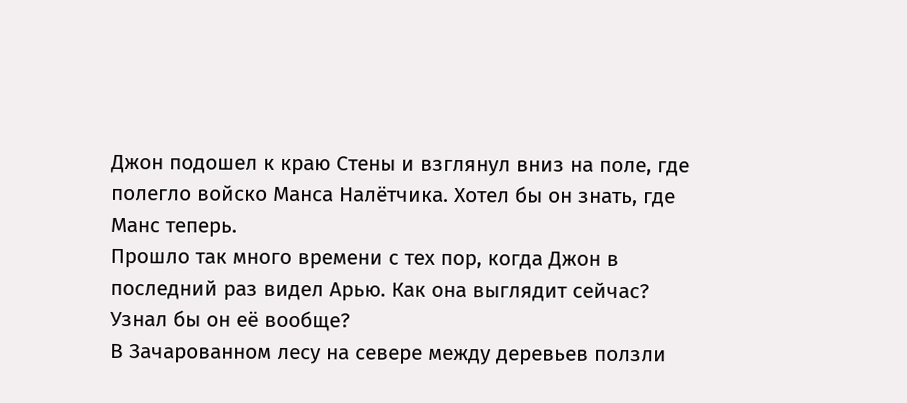Джон подошел к краю Стены и взглянул вниз на поле, где полегло войско Манса Налётчика. Хотел бы он знать, где Манс теперь.
Прошло так много времени с тех пор, когда Джон в последний раз видел Арью. Как она выглядит сейчас? Узнал бы он её вообще?
В Зачарованном лесу на севере между деревьев ползли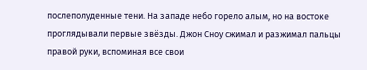послеполуденные тени. На западе небо горело алым, но на востоке проглядывали первые звёзды. Джон Сноу сжимал и разжимал пальцы правой руки, вспоминая все свои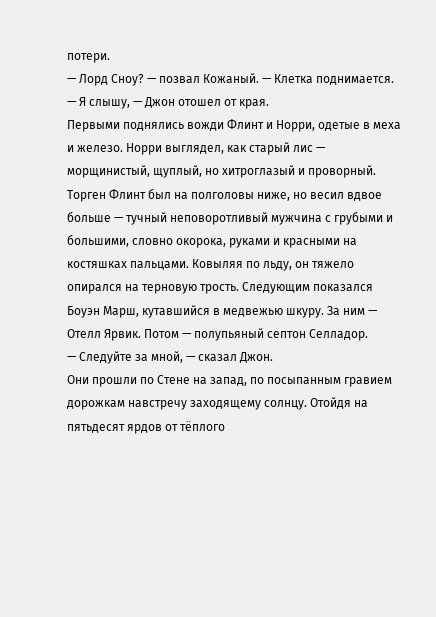потери.
— Лорд Сноу? — позвал Кожаный. — Клетка поднимается.
— Я слышу, — Джон отошел от края.
Первыми поднялись вожди Флинт и Норри, одетые в меха и железо. Норри выглядел, как старый лис — морщинистый, щуплый, но хитроглазый и проворный. Торген Флинт был на полголовы ниже, но весил вдвое больше — тучный неповоротливый мужчина с грубыми и большими, словно окорока, руками и красными на костяшках пальцами. Ковыляя по льду, он тяжело опирался на терновую трость. Следующим показался Боуэн Марш, кутавшийся в медвежью шкуру. За ним — Отелл Ярвик. Потом — полупьяный септон Селладор.
— Следуйте за мной, — сказал Джон.
Они прошли по Стене на запад, по посыпанным гравием дорожкам навстречу заходящему солнцу. Отойдя на пятьдесят ярдов от тёплого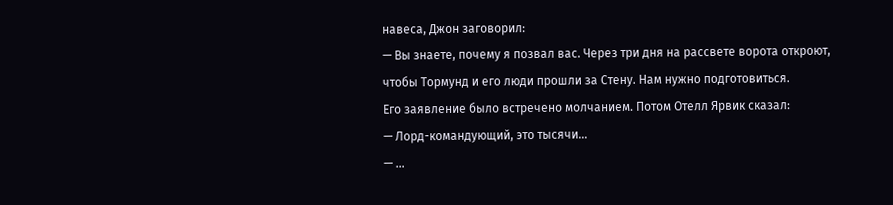навеса, Джон заговорил:
— Вы знаете, почему я позвал вас. Через три дня на рассвете ворота откроют, чтобы Тормунд и его люди прошли за Стену. Нам нужно подготовиться.
Его заявление было встречено молчанием. Потом Отелл Ярвик сказал:
— Лорд-командующий, это тысячи…
— …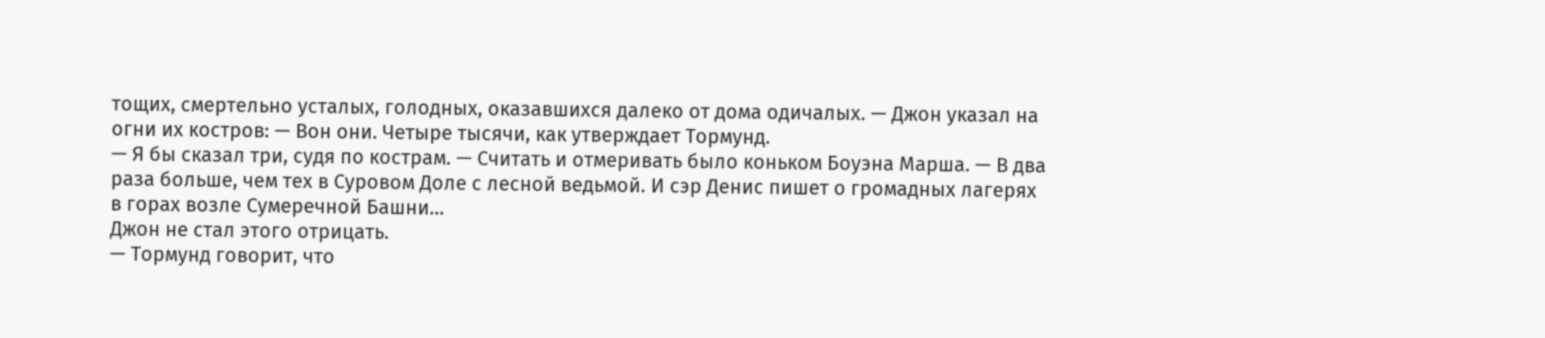тощих, смертельно усталых, голодных, оказавшихся далеко от дома одичалых. — Джон указал на огни их костров: — Вон они. Четыре тысячи, как утверждает Тормунд.
— Я бы сказал три, судя по кострам. — Считать и отмеривать было коньком Боуэна Марша. — В два раза больше, чем тех в Суровом Доле с лесной ведьмой. И сэр Денис пишет о громадных лагерях в горах возле Сумеречной Башни…
Джон не стал этого отрицать.
— Тормунд говорит, что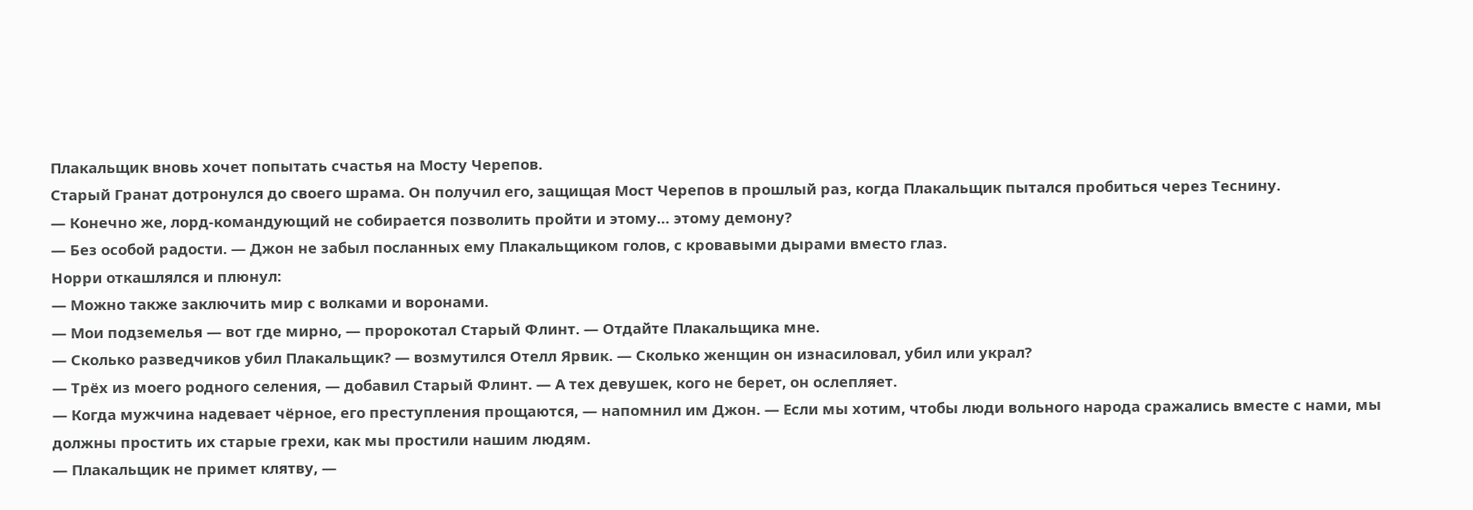Плакальщик вновь хочет попытать счастья на Мосту Черепов.
Старый Гранат дотронулся до своего шрама. Он получил его, защищая Мост Черепов в прошлый раз, когда Плакальщик пытался пробиться через Теснину.
— Конечно же, лорд-командующий не собирается позволить пройти и этому… этому демону?
— Без особой радости. — Джон не забыл посланных ему Плакальщиком голов, с кровавыми дырами вместо глаз.
Норри откашлялся и плюнул:
— Можно также заключить мир с волками и воронами.
— Мои подземелья — вот где мирно, — пророкотал Старый Флинт. — Отдайте Плакальщика мне.
— Сколько разведчиков убил Плакальщик? — возмутился Отелл Ярвик. — Сколько женщин он изнасиловал, убил или украл?
— Трёх из моего родного селения, — добавил Старый Флинт. — А тех девушек, кого не берет, он ослепляет.
— Когда мужчина надевает чёрное, его преступления прощаются, — напомнил им Джон. — Если мы хотим, чтобы люди вольного народа сражались вместе с нами, мы должны простить их старые грехи, как мы простили нашим людям.
— Плакальщик не примет клятву, —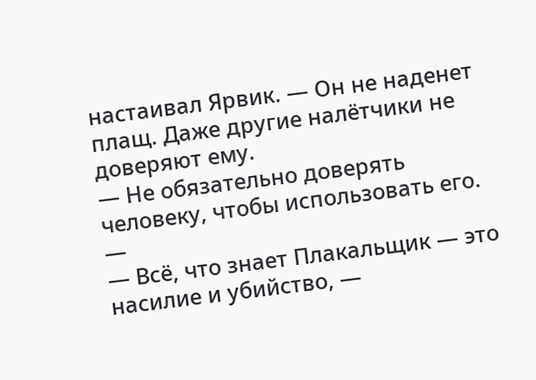настаивал Ярвик. — Он не наденет плащ. Даже другие налётчики не доверяют ему.
— Не обязательно доверять человеку, чтобы использовать его. —
— Всё, что знает Плакальщик — это насилие и убийство, —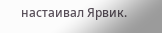настаивал Ярвик.